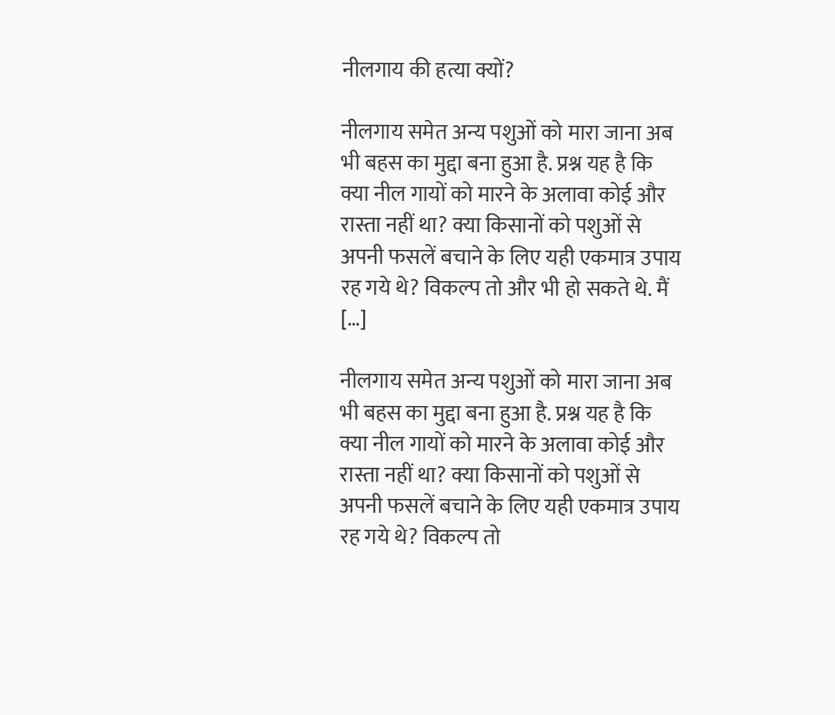नीलगाय की हत्या क्यों?

नीलगाय समेत अन्य पशुओं को मारा जाना अब भी बहस का मुद्दा बना हुआ है. प्रश्न यह है कि क्या नील गायों को मारने के अलावा कोई और रास्ता नहीं था? क्या किसानों को पशुओं से अपनी फसलें बचाने के लिए यही एकमात्र उपाय रह गये थे? विकल्प तो और भी हो सकते थे. मैं […]

नीलगाय समेत अन्य पशुओं को मारा जाना अब भी बहस का मुद्दा बना हुआ है. प्रश्न यह है कि क्या नील गायों को मारने के अलावा कोई और रास्ता नहीं था? क्या किसानों को पशुओं से अपनी फसलें बचाने के लिए यही एकमात्र उपाय रह गये थे? विकल्प तो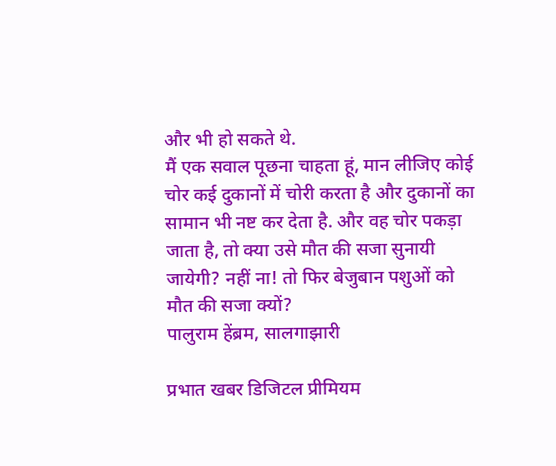और भी हो सकते थे.
मैं एक सवाल पूछना चाहता हूं, मान लीजिए कोई चोर कई दुकानों में चोरी करता है और दुकानों का सामान भी नष्ट कर देता है. और वह चोर पकड़ा जाता है, तो क्या उसे मौत की सजा सुनायी जायेगी? नहीं ना! तो फिर बेजुबान पशुओं को मौत की सजा क्यों?
पालुराम हेंब्रम, सालगाझारी

प्रभात खबर डिजिटल प्रीमियम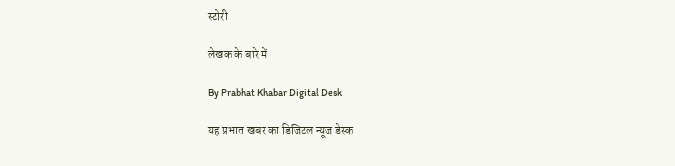स्टोरी

लेखक के बारे में

By Prabhat Khabar Digital Desk

यह प्रभात खबर का डिजिटल न्यूज डेस्क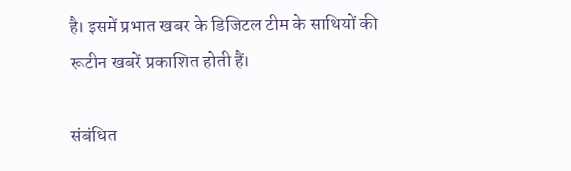है। इसमें प्रभात खबर के डिजिटल टीम के साथियों की रूटीन खबरें प्रकाशित होती हैं।

संबंधित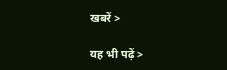खबरें >

यह भी पढ़ें >